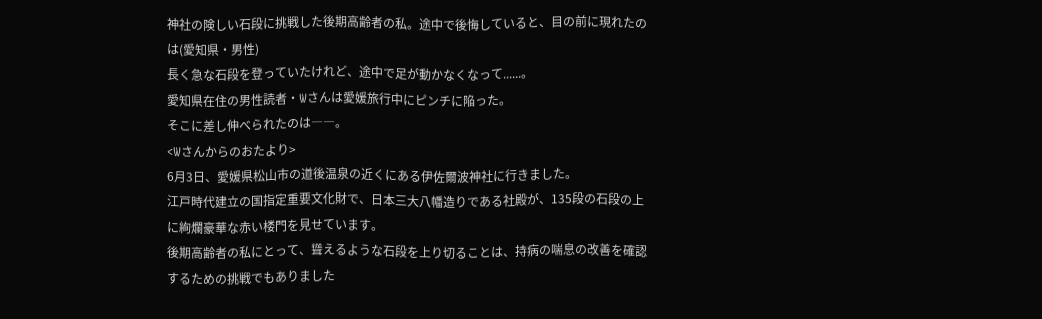神社の険しい石段に挑戦した後期高齢者の私。途中で後悔していると、目の前に現れたのは(愛知県・男性)
長く急な石段を登っていたけれど、途中で足が動かなくなって......。
愛知県在住の男性読者・Wさんは愛媛旅行中にピンチに陥った。
そこに差し伸べられたのは――。
<Wさんからのおたより>
6月3日、愛媛県松山市の道後温泉の近くにある伊佐爾波神社に行きました。
江戸時代建立の国指定重要文化財で、日本三大八幡造りである社殿が、135段の石段の上に絢爛豪華な赤い楼門を見せています。
後期高齢者の私にとって、聳えるような石段を上り切ることは、持病の喘息の改善を確認するための挑戦でもありました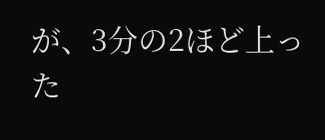が、3分の2ほど上った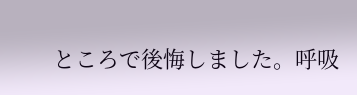ところで後悔しました。呼吸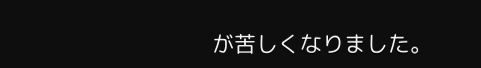が苦しくなりました。